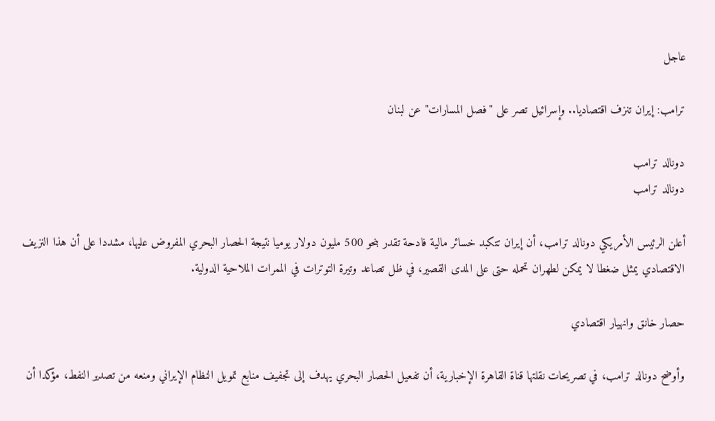عاجل

ترامب: إيران تنزف اقتصاديا.. وإسرائيل تصر على "فصل المسارات" عن لبنان

دونالد ترامب
دونالد ترامب

أعلن الرئيس الأمريكي دونالد ترامب، أن إيران تتكبد خسائر مالية فادحة تقدر بنحو 500 مليون دولار يوميا نتيجة الحصار البحري المفروض عليها، مشددا على أن هذا النزيف الاقتصادي يمثل ضغطا لا يمكن لطهران تحمله حتى على المدى القصير، في ظل تصاعد وتيرة التوترات في الممرات الملاحية الدولية.

حصار خانق وانهيار اقتصادي

وأوضح دونالد ترامب، في تصريحات نقلتها قناة القاهرة الإخبارية، أن تفعيل الحصار البحري يهدف إلى تجفيف منابع تمويل النظام الإيراني ومنعه من تصدير النفط، مؤكدا أن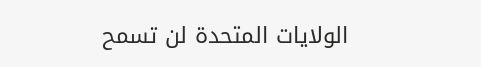الولايات المتحدة لن تسمح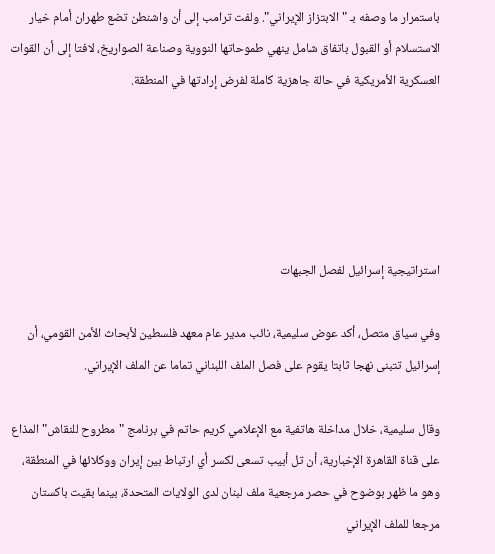باستمرار ما وصفه بـ "الابتزاز الإيراني". ولفت ترامب إلى أن واشنطن تضع طهران أمام خيار الاستسلام أو القبول باتفاق شامل ينهي طموحاتها النووية وصناعة الصواريخ، لافتا إلى أن القوات العسكرية الأمريكية في حالة جاهزية كاملة لفرض إرادتها في المنطقة.





استراتيجية إسرائيل لفصل الجبهات

وفي سياق متصل، أكد عوض سليمية، نائب مدير عام معهد فلسطين لأبحاث الأمن القومي، أن إسرائيل تتبنى نهجا ثابتا يقوم على فصل الملف اللبناني تماما عن الملف الإيراني.

وقال سليمية، خلال مداخلة هاتفية مع الإعلامي كريم حاتم في برنامج "مطروح للنقاش" المذاع على قناة القاهرة الإخبارية، أن تل أبيب تسعى لكسر أي ارتباط بين إيران ووكلائها في المنطقة، وهو ما ظهر بوضوح في حصر مرجعية ملف لبنان لدى الولايات المتحدة، بينما بقيت باكستان مرجعا للملف الإيراني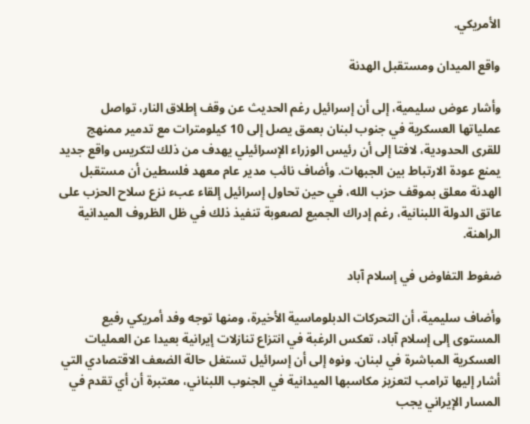الأمريكي.

واقع الميدان ومستقبل الهدنة

وأشار عوض سليمية، إلى أن إسرائيل رغم الحديث عن وقف إطلاق النار، تواصل عملياتها العسكرية في جنوب لبنان بعمق يصل إلى 10 كيلومترات مع تدمير ممنهج للقرى الحدودية، لافتا إلى أن رئيس الوزراء الإسرائيلي يهدف من ذلك لتكريس واقع جديد يمنع عودة الارتباط بين الجبهات. وأضاف نائب مدير عام معهد فلسطين أن مستقبل الهدنة معلق بموقف حزب الله، في حين تحاول إسرائيل إلقاء عبء نزع سلاح الحزب على عاتق الدولة اللبنانية، رغم إدراك الجميع لصعوبة تنفيذ ذلك في ظل الظروف الميدانية الراهنة.

ضغوط التفاوض في إسلام آباد

وأضاف سليمية، أن التحركات الدبلوماسية الأخيرة، ومنها توجه وفد أمريكي رفيع المستوى إلى إسلام آباد، تعكس الرغبة في انتزاع تنازلات إيرانية بعيدا عن العمليات العسكرية المباشرة في لبنان. ونوه إلى أن إسرائيل تستغل حالة الضعف الاقتصادي التي أشار إليها ترامب لتعزيز مكاسبها الميدانية في الجنوب اللبناني، معتبرة أن أي تقدم في المسار الإيراني يجب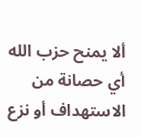ألا يمنح حزب الله أي حصانة من الاستهداف أو نزع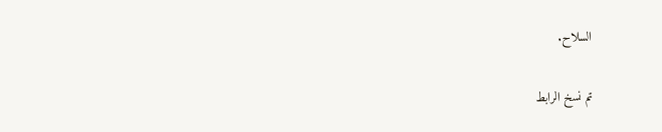السلاح.

تم نسخ الرابط